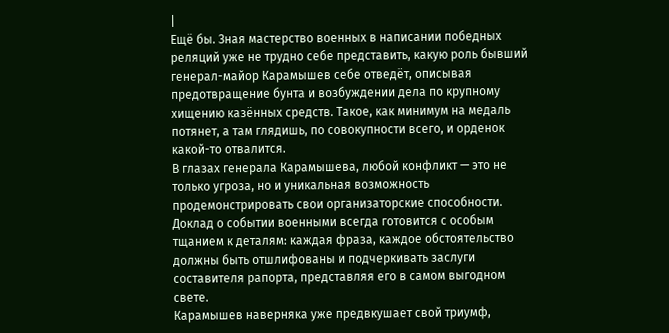|
Ещё бы. Зная мастерство военных в написании победных реляций уже не трудно себе представить, какую роль бывший генерал-майор Карамышев себе отведёт, описывая предотвращение бунта и возбуждении дела по крупному хищению казённых средств. Такое, как минимум на медаль потянет, а там глядишь, по совокупности всего, и орденок какой-то отвалится.
В глазах генерала Карамышева, любой конфликт — это не только угроза, но и уникальная возможность продемонстрировать свои организаторские способности.
Доклад о событии военными всегда готовится с особым тщанием к деталям: каждая фраза, каждое обстоятельство должны быть отшлифованы и подчеркивать заслуги составителя рапорта, представляя его в самом выгодном свете.
Карамышев наверняка уже предвкушает свой триумф,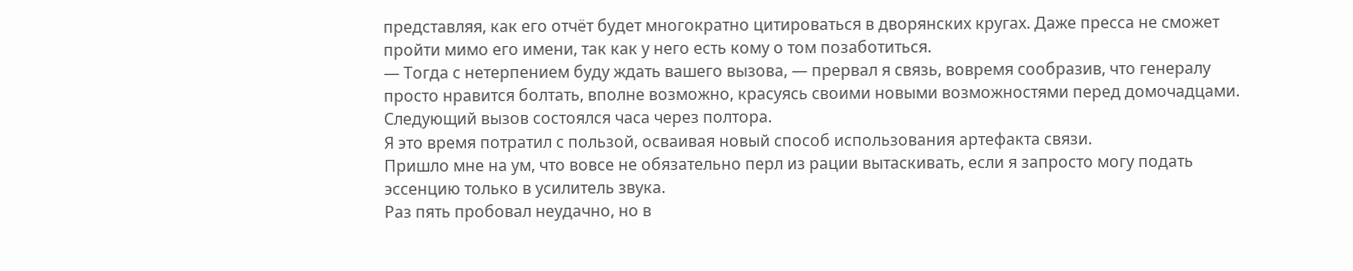представляя, как его отчёт будет многократно цитироваться в дворянских кругах. Даже пресса не сможет пройти мимо его имени, так как у него есть кому о том позаботиться.
— Тогда с нетерпением буду ждать вашего вызова, — прервал я связь, вовремя сообразив, что генералу просто нравится болтать, вполне возможно, красуясь своими новыми возможностями перед домочадцами.
Следующий вызов состоялся часа через полтора.
Я это время потратил с пользой, осваивая новый способ использования артефакта связи.
Пришло мне на ум, что вовсе не обязательно перл из рации вытаскивать, если я запросто могу подать эссенцию только в усилитель звука.
Раз пять пробовал неудачно, но в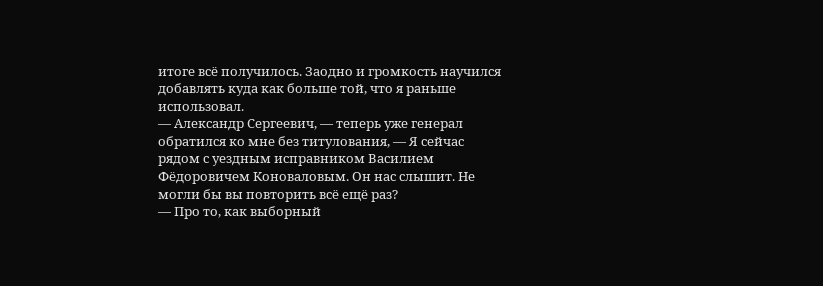итоге всё получилось. Заодно и громкость научился добавлять куда как больше той, что я раньше использовал.
— Александр Сергеевич, — теперь уже генерал обратился ко мне без титулования, — Я сейчас рядом с уездным исправником Василием Фёдоровичем Коноваловым. Он нас слышит. Не могли бы вы повторить всё ещё раз?
— Про то, как выборный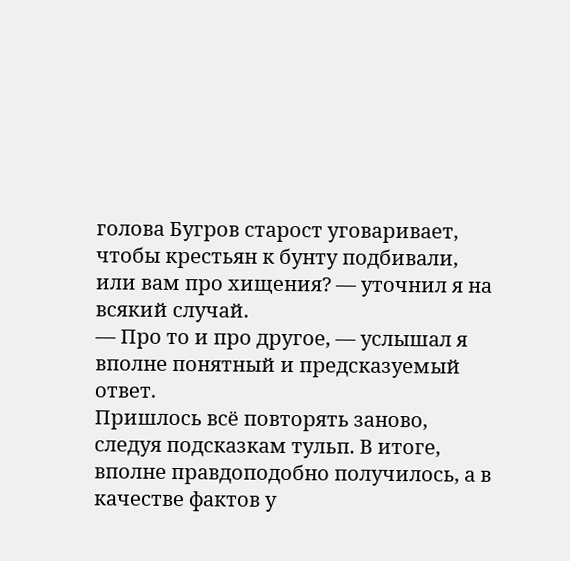голова Бугров старост уговаривает, чтобы крестьян к бунту подбивали, или вам про хищения? — уточнил я на всякий случай.
— Про то и про другое, — услышал я вполне понятный и предсказуемый ответ.
Пришлось всё повторять заново, следуя подсказкам тульп. В итоге, вполне правдоподобно получилось, а в качестве фактов у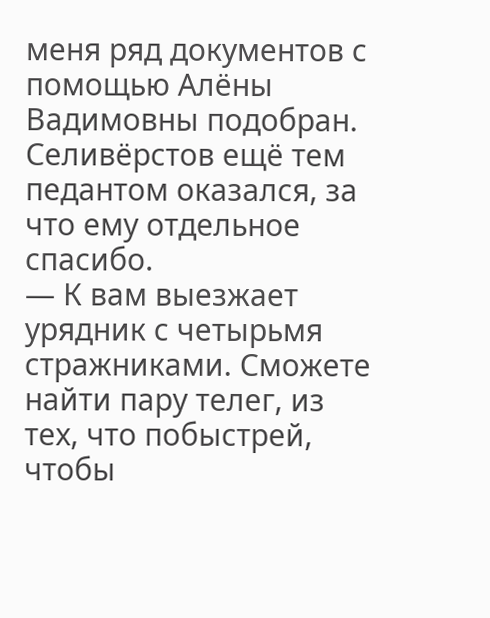меня ряд документов с помощью Алёны Вадимовны подобран. Селивёрстов ещё тем педантом оказался, за что ему отдельное спасибо.
— К вам выезжает урядник с четырьмя стражниками. Сможете найти пару телег, из тех, что побыстрей, чтобы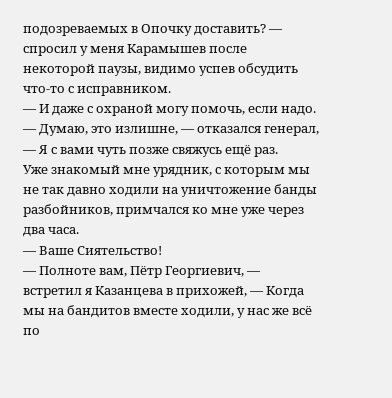подозреваемых в Опочку доставить? — спросил у меня Карамышев после некоторой паузы, видимо успев обсудить что-то с исправником.
— И даже с охраной могу помочь, если надо.
— Думаю, это излишне, — отказался генерал, — Я с вами чуть позже свяжусь ещё раз.
Уже знакомый мне урядник, с которым мы не так давно ходили на уничтожение банды разбойников, примчался ко мне уже через два часа.
— Ваше Сиятельство!
— Полноте вам, Пётр Георгиевич, — встретил я Казанцева в прихожей, — Когда мы на бандитов вместе ходили, у нас же всё по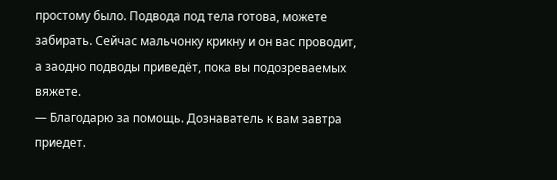простому было. Подвода под тела готова, можете забирать. Сейчас мальчонку крикну и он вас проводит, а заодно подводы приведёт, пока вы подозреваемых вяжете.
— Благодарю за помощь. Дознаватель к вам завтра приедет.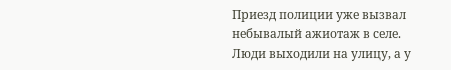Приезд полиции уже вызвал небывалый ажиотаж в селе. Люди выходили на улицу, а у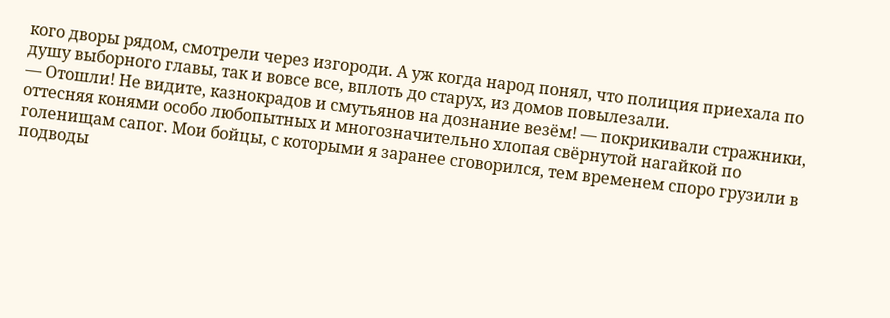кого дворы рядом, смотрели через изгороди. А уж когда народ понял, что полиция приехала по душу выборного главы, так и вовсе все, вплоть до старух, из домов повылезали.
— Отошли! Не видите, казнокрадов и смутьянов на дознание везём! — покрикивали стражники, оттесняя конями особо любопытных и многозначительно хлопая свёрнутой нагайкой по голенищам сапог. Мои бойцы, с которыми я заранее сговорился, тем временем споро грузили в подводы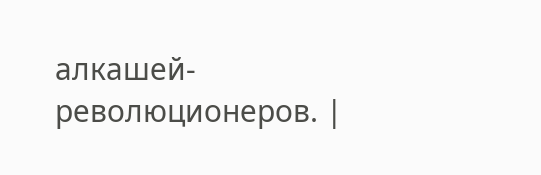алкашей-революционеров. |